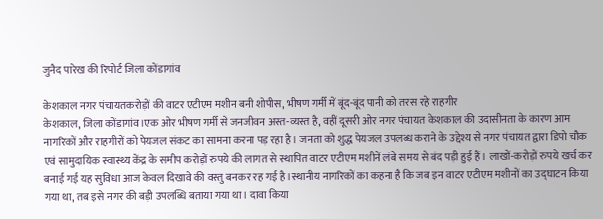जुनैद पारेख की रिपोर्ट जिला कोंडागांव

केशकाल नगर पंचायतकरोड़ों की वाटर एटीएम मशीन बनी शोपीस, भीषण गर्मी में बूंद-बूंद पानी को तरस रहे राहगीर
केशकाल, जिला कोंडागांव।एक ओर भीषण गर्मी से जनजीवन अस्त-व्यस्त है, वहीं दूसरी ओर नगर पंचायत केशकाल की उदासीनता के कारण आम नागरिकों और राहगीरों को पेयजल संकट का सामना करना पड़ रहा है। जनता को शुद्ध पेयजल उपलब्ध कराने के उद्देश्य से नगर पंचायत द्वारा डिपो चौक एवं सामुदायिक स्वास्थ्य केंद्र के समीप करोड़ों रुपये की लागत से स्थापित वाटर एटीएम मशीनें लंबे समय से बंद पड़ी हुई हैं। लाखों-करोड़ों रुपये खर्च कर बनाई गई यह सुविधा आज केवल दिखावे की वस्तु बनकर रह गई है।स्थानीय नागरिकों का कहना है कि जब इन वाटर एटीएम मशीनों का उद्घाटन किया गया था, तब इसे नगर की बड़ी उपलब्धि बताया गया था। दावा किया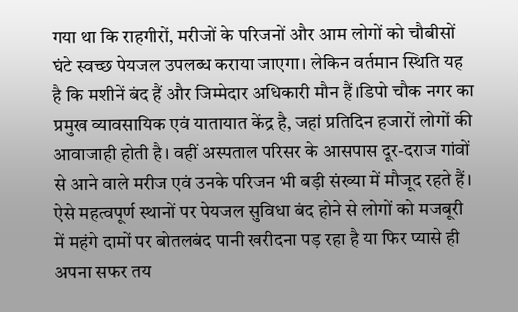गया था कि राहगीरों, मरीजों के परिजनों और आम लोगों को चौबीसों घंटे स्वच्छ पेयजल उपलब्ध कराया जाएगा। लेकिन वर्तमान स्थिति यह है कि मशीनें बंद हैं और जिम्मेदार अधिकारी मौन हैं।डिपो चौक नगर का प्रमुख व्यावसायिक एवं यातायात केंद्र है, जहां प्रतिदिन हजारों लोगों की आवाजाही होती है। वहीं अस्पताल परिसर के आसपास दूर-दराज गांवों से आने वाले मरीज एवं उनके परिजन भी बड़ी संख्या में मौजूद रहते हैं। ऐसे महत्वपूर्ण स्थानों पर पेयजल सुविधा बंद होने से लोगों को मजबूरी में महंगे दामों पर बोतलबंद पानी खरीदना पड़ रहा है या फिर प्यासे ही अपना सफर तय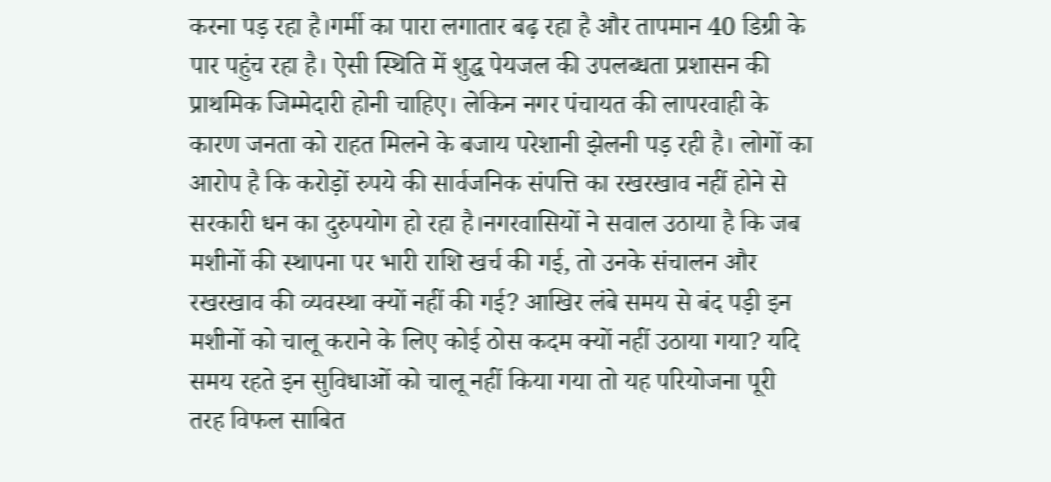करना पड़ रहा है।गर्मी का पारा लगातार बढ़ रहा है और तापमान 40 डिग्री के पार पहुंच रहा है। ऐसी स्थिति में शुद्ध पेयजल की उपलब्धता प्रशासन की प्राथमिक जिम्मेदारी होनी चाहिए। लेकिन नगर पंचायत की लापरवाही के कारण जनता को राहत मिलने के बजाय परेशानी झेलनी पड़ रही है। लोगों का आरोप है कि करोड़ों रुपये की सार्वजनिक संपत्ति का रखरखाव नहीं होने से सरकारी धन का दुरुपयोग हो रहा है।नगरवासियों ने सवाल उठाया है कि जब मशीनों की स्थापना पर भारी राशि खर्च की गई, तो उनके संचालन और रखरखाव की व्यवस्था क्यों नहीं की गई? आखिर लंबे समय से बंद पड़ी इन मशीनों को चालू कराने के लिए कोई ठोस कदम क्यों नहीं उठाया गया? यदि समय रहते इन सुविधाओं को चालू नहीं किया गया तो यह परियोजना पूरी तरह विफल साबित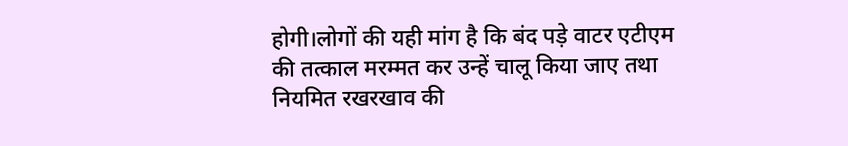होगी।लोगों की यही मांग है कि बंद पड़े वाटर एटीएम की तत्काल मरम्मत कर उन्हें चालू किया जाए तथा नियमित रखरखाव की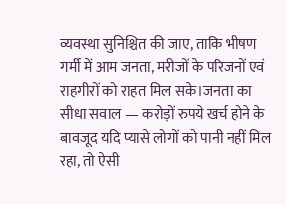व्यवस्था सुनिश्चित की जाए, ताकि भीषण गर्मी में आम जनता, मरीजों के परिजनों एवं राहगीरों को राहत मिल सके।जनता का सीधा सवाल — करोड़ों रुपये खर्च होने के बावजूद यदि प्यासे लोगों को पानी नहीं मिल रहा, तो ऐसी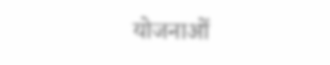योजनाओं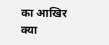का आखिर क्या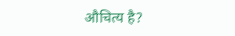औचित्य है?